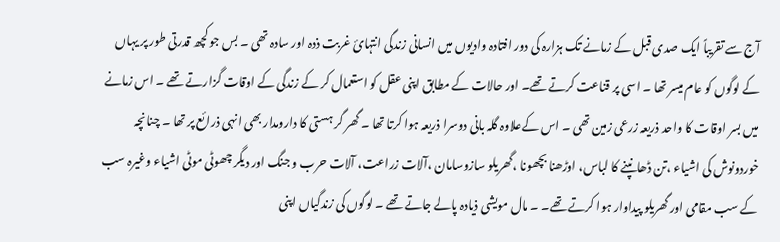آج سے تقریباً ایک صدی قبل کے زمانے تک ہزارہ کی دور افتادہ وادیوں میں انسانی زندگی انتہائ غربت ذدہ اور سادہ تھی ۔ بس جو کچھ قدرتی طور پر یہاں کے لوگوں کو عام میسر تھا ۔ اسی پر قناعت کرتے تھے۔ اور حالات کے مطابق اپنی عقل کو استعمال کر کے زندگی کے اوقات گزارتے تھے ۔ اس زمانے میں بسر اوقات کا واحد ذریعہ زرعی زمین تھی ۔ اس کےعلاوہ گلہ بانی دوسرا ذریعہ ہوا کرتا تھا ۔ گھر گر ہستی کا دارومدار بھی انہی ذرائع پر تھا ۔ چنانچہ خوردونوش کی اشیاء ،تن ڈھانپنے کا لباس، اوڑھنا بچھونا ،گھریلو سازوسامان ،آلات زراعت، آلات حرب و جنگ اور دیگر چھوٹی موٹی اشیاء وغیرہ سب کے سب مقامی اور گھریلو پیداوار ہوا کرتے تھے۔ ۔ مال مویشی ذیادہ پالے جاتے تھے ۔ لوگوں کی زندگیاں اپنی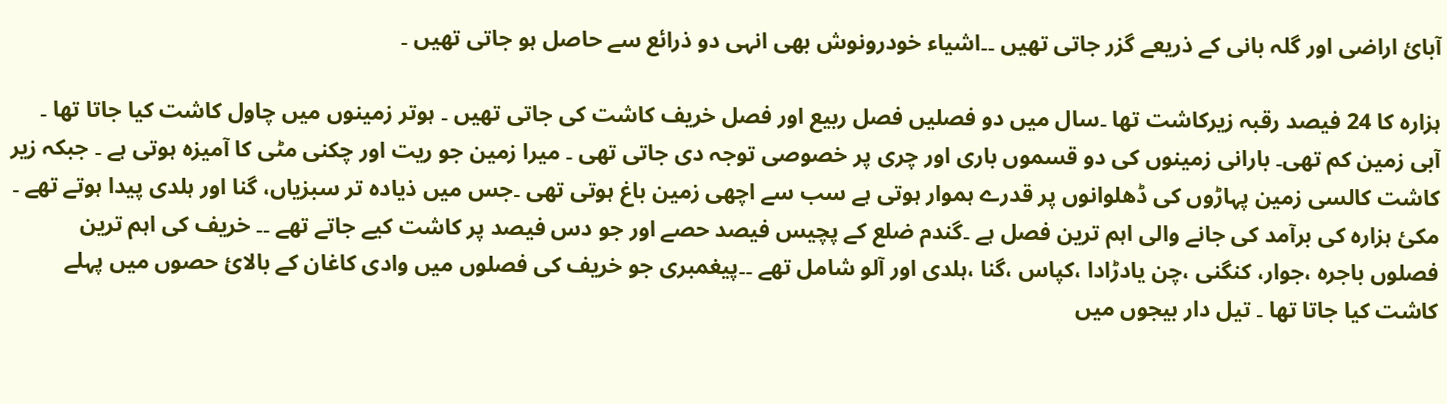آبائ اراضی اور گلہ بانی کے ذریعے گزر جاتی تھیں ۔۔اشیاء خودرونوش بھی انہی دو ذرائع سے حاصل ہو جاتی تھیں ۔

ہزارہ کا 24 فیصد رقبہ زیرکاشت تھا ۔سال میں دو فصلیں فصل ربیع اور فصل خریف کاشت کی جاتی تھیں ۔ ہوتر زمینوں میں چاول کاشت کیا جاتا تھا ۔ آبی زمین کم تھی۔ بارانی زمینوں کی دو قسموں باری اور چری پر خصوصی توجہ دی جاتی تھی ۔ میرا زمین جو ریت اور چکنی مٹی کا آمیزہ ہوتی ہے ۔ جبکہ زیر کاشت کالسی زمین پہاڑوں کی ڈھلوانوں پر قدرے ہموار ہوتی ہے سب سے اچھی زمین باغ ہوتی تھی ۔جس میں ذیادہ تر سبزیاں، گنا اور ہلدی پیدا ہوتے تھے ۔ مکئ ہزارہ کی برآمد کی جانے والی اہم ترین فصل ہے ۔گندم ضلع کے پچیس فیصد حصے اور جو دس فیصد پر کاشت کیے جاتے تھے ۔۔ خریف کی اہم ترین فصلوں باجرہ ،جوار، کنگنی ،چن یادڑادا ،کپاس ،گنا ،ہلدی اور آلو شامل تھے ۔۔پیغمبری جو خریف کی فصلوں میں وادی کاغان کے بالائ حصوں میں پہلے کاشت کیا جاتا تھا ۔ تیل دار بیجوں میں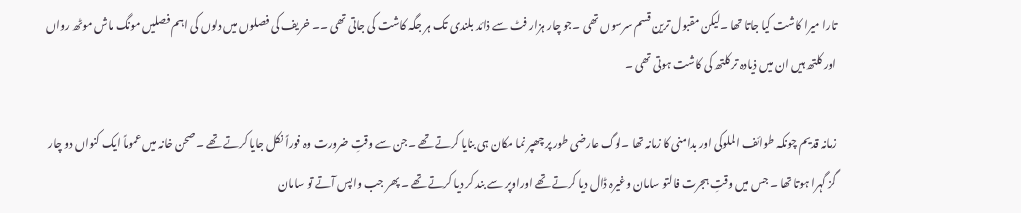تارا میرا کاشت کیا جاتا تھا ۔لیکن مقبول ترین قسم سرسوں تھی ۔جو چار ہزار فٹ سے ذائد بلندی تک ہر جگہ کاشت کی جاتی تھی ۔۔ خریف کی فصلوں میں دلوں کی اہم فصلیں مونگ ماش موٹھ رواں اور کلتھ ہیں ان میں ذیادہ تر کلتھ کی کاشت ہوتی تھی ۔

زمانہ قدیم چونکہ طوائف الملوکی اور بدامنی کا زمانہ تھا ۔لوگ عارضی طور پر چھپر نما مکان ہی بنایا کرتے تھے ۔جن سے وقتِ ضرورت وہ فوراً نکل جایا کرتے تھے ۔ صحن خانہ میں عموماً ایک کنواں دو چار گز گہرا ہوتا تھا ۔ جس میں وقتِ ہجرت فالتو سامان وغیرہ ڈال دیا کرتے تھے اوراوپر سے بند کر دیا کرتے تھے ۔ پھر جب واپس آتے تو سامان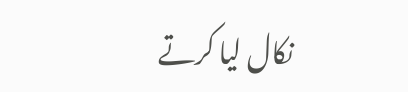نکال لیا کرتے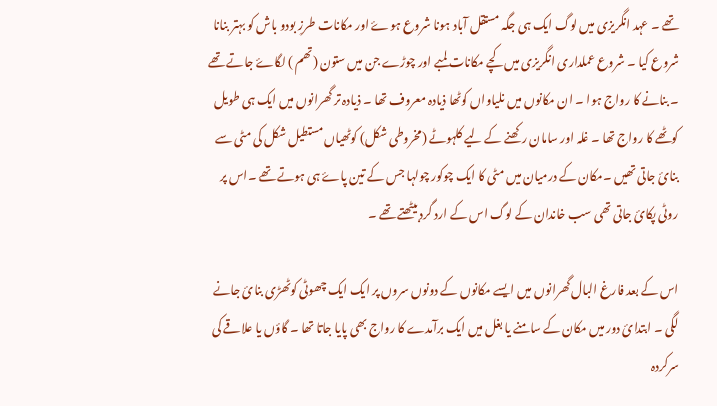تھے ۔ عہد انگریزی میں لوگ ایک ہی جگہ مستقل آباد ہونا شروع ہوۓ اور مکانات طرزِ بودو باش کو بہتر بنانا شروع کیا ۔ شروع عملداری انگریزی میں کچے مکانات لمبے اور چوڑے جن میں ستون (تھم ) لگاۓ جاتے تھے ۔ بنانے کا رواج ہوا ۔ ان مکانوں میں نلیاواں کوٹھا ذیادہ معروف تھا ۔ ذیادہ تر گھرانوں میں ایک ہی طویل کوٹھے کا رواج تھا ۔ غلہ اور سامان رکھنے کے لیے کلہوٹے (مخروطی شکل) کوٹھیاں مستطیل شکل کی مٹی سے بنائ جاتی تھیں ۔مکان کے درمیان میں مٹی کا ایک چوکور چولہا جس کے تین پاۓ ہی ہوتے تھے ۔اس پر روٹی پکائ جاتی تھی سب خاندان کے لوگ اس کے ارد گرد بیٹھتے تھے ۔

اس کے بعد فارغ البال گھرانوں میں ایسے مکانوں کے دونوں سروں پر ایک ایک چھوٹی کوٹھڑی بنائ جانے لگی ۔ ابتدائ دور میں مکان کے سامنے یا بغل میں ایک برآمدے کا رواج بھی پایا جاتا تھا ۔ گاؤں یا علاقے کی سرکردہ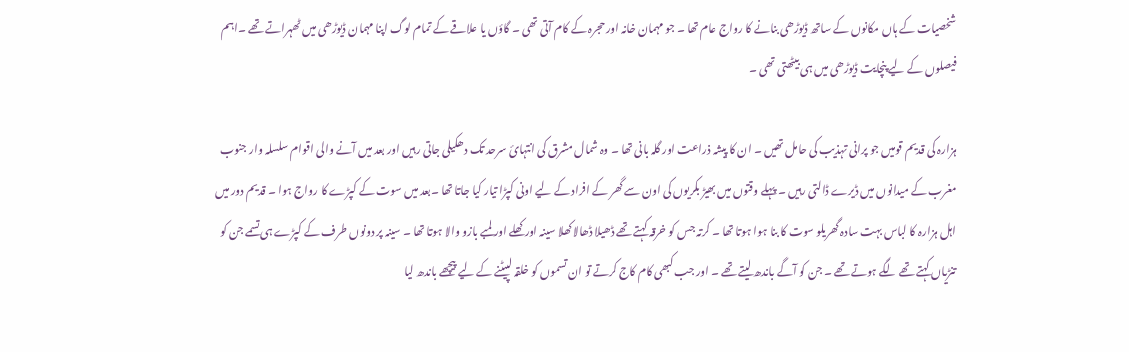شخصیات کے ہاں مکانوں کے ساتھ ڈیوڑھی بنانے کا رواج عام تھا ۔ جو مہمان خانہ اور حجرہ کے کام آتی تھی ۔ گاؤں یا علاقے کے تمام لوگ اپنا مہمان ڈیوڑھی میں ٹھہراتے تھے ۔اہم فیصلوں کے لیے پنچایت ڈیوڑھی میں ہی بیٹھتی تھی ۔

ہزارہ کی قدیم قومیں جو پرانی تہذیب کی حامل تھیں ۔ ان کا پیشہ ذراعت اور گلہ بانی تھا ۔ وہ شمال مشرق کی انتہائ سرحد تک دھکیلی جاتی رہیں اور بعد میں آنے والی اقوام سلسلہ وار جنوب مغرب کے میدانوں میں ڈیرے ڈالتی رہیں ۔ پہلے وقتوں میں بھیڑ بکریوں کی اون سے گھر کے افراد کے لیے اونی کپڑا تیار کیا جاتا تھا ۔بعد میں سوت کے کپڑے کا رواج ہوا ۔ قدیم دور میں اہل ہزارہ کا لباس بہت سادہ گھریلو سوت کا بنا ہوا ہوتا تھا ۔ کرتہ جس کو خرقہ کہتے تھے ڈھیلا ڈھالا کھلا سینہ اور کھلے اور لمبے بازو والا ہوتا تھا ۔ سینہ پر دونوں طرف کے کپڑے ہی تسمے جن کو تنڑیاں کہتے تھے لگے ہوتے تھے ۔ جن کو آگے باندھ لیتے تھے ۔ اور جب کبھی کام کاج کرتے تو ان تسموں کو خلقہ لپیٹنے کے لیے پیچھے باندھ لیا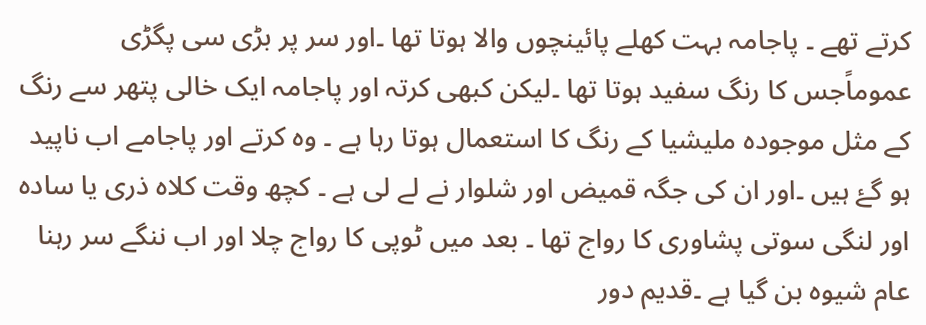کرتے تھے ۔ پاجامہ بہت کھلے پائینچوں والا ہوتا تھا ۔اور سر پر بڑی سی پگڑی عموماًجس کا رنگ سفید ہوتا تھا ۔لیکن کبھی کرتہ اور پاجامہ ایک خالی پتھر سے رنگ کے مثل موجودہ ملیشیا کے رنگ کا استعمال ہوتا رہا ہے ۔ وہ کرتے اور پاجامے اب ناپید ہو گۓ ہیں ۔اور ان کی جگہ قمیض اور شلوار نے لے لی ہے ۔ کچھ وقت کلاہ ذری یا سادہ اور لنگی سوتی پشاوری کا رواج تھا ۔ بعد میں ٹوپی کا رواج چلا اور اب ننگے سر رہنا عام شیوہ بن گیا ہے ۔قدیم دور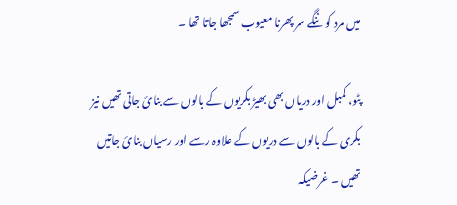میں مرد کو ننگے سر پھرنا معیوب سمجھا جاتا تھا ۔

پٹو، کمبل اور دریاں بھی بھیڑ بکریوں کے بالوں سے بنائ جاتی تھیں نیز بکری کے بالوں سے دریوں کے علاوہ رسے اور رسیاں بنائ جاتیں تھیں ۔ غرضیکہ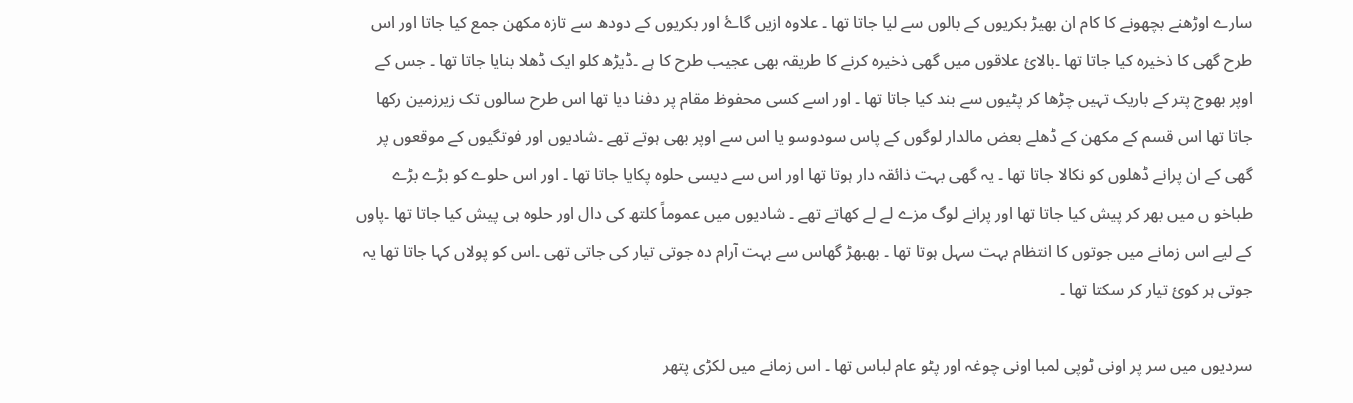سارے اوڑھنے بچھونے کا کام ان بھیڑ بکریوں کے بالوں سے لیا جاتا تھا ۔ علاوہ ازیں گاۓ اور بکریوں کے دودھ سے تازہ مکھن جمع کیا جاتا اور اس طرح گھی کا ذخیرہ کیا جاتا تھا ۔بالائ علاقوں میں گھی ذخیرہ کرنے کا طریقہ بھی عجیب طرح کا ہے ۔ڈیڑھ کلو ایک ڈھلا بنایا جاتا تھا ۔ جس کے اوپر بھوج پتر کے باریک تہیں چڑھا کر پٹیوں سے بند کیا جاتا تھا ۔ اور اسے کسی محفوظ مقام پر دفنا دیا تھا اس طرح سالوں تک زیرزمین رکھا جاتا تھا اس قسم کے مکھن کے ڈھلے بعض مالدار لوگوں کے پاس سودوسو یا اس سے اوپر بھی ہوتے تھے ۔شادیوں اور فوتگیوں کے موقعوں پر گھی کے ان پرانے ڈھلوں کو نکالا جاتا تھا ۔ یہ گھی بہت ذائقہ دار ہوتا تھا اور اس سے دیسی حلوہ پکایا جاتا تھا ۔ اور اس حلوے کو بڑے بڑے طباخو ں میں بھر کر پیش کیا جاتا تھا اور پرانے لوگ مزے لے لے کھاتے تھے ۔ شادیوں میں عموماً کلتھ کی دال اور حلوہ ہی پیش کیا جاتا تھا ۔پاوں کے لیے اس زمانے میں جوتوں کا انتظام بہت سہل ہوتا تھا ۔ بھبھڑ گھاس سے بہت آرام دہ جوتی تیار کی جاتی تھی ۔اس کو پولاں کہا جاتا تھا یہ جوتی ہر کوئ تیار کر سکتا تھا ۔

سردیوں میں سر پر اونی ٹوپی لمبا اونی چوغہ اور پٹو عام لباس تھا ۔ اس زمانے میں لکڑی پتھر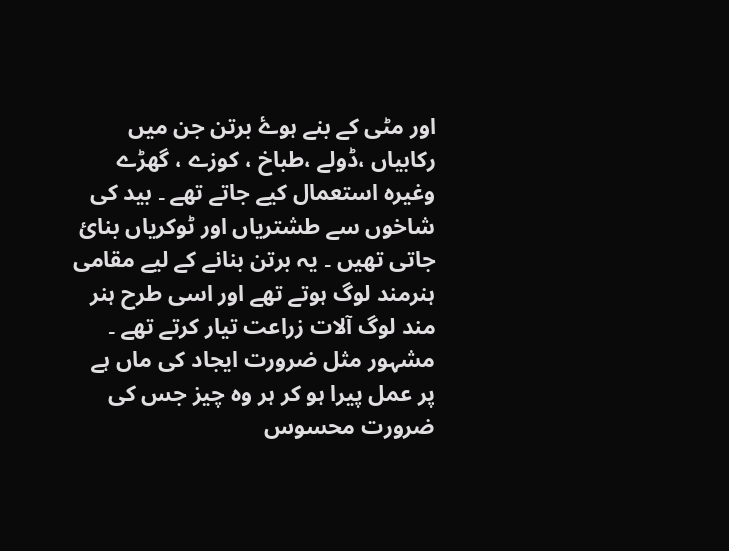اور مٹی کے بنے ہوۓ برتن جن میں رکابیاں ،ڈولے ،طباخ ، کوزے ، گھڑے وغیرہ استعمال کیے جاتے تھے ۔ بید کی شاخوں سے طشتریاں اور ٹوکریاں بنائ جاتی تھیں ۔ یہ برتن بنانے کے لیے مقامی ہنرمند لوگ ہوتے تھے اور اسی طرح ہنر مند لوگ آلات زراعت تیار کرتے تھے ۔ مشہور مثل ضرورت ایجاد کی ماں ہے پر عمل پیرا ہو کر ہر وہ چیز جس کی ضرورت محسوس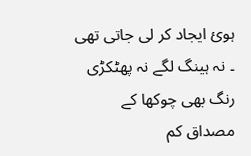ہوئ ایجاد کر لی جاتی تھی ۔ نہ ہینگ لگے نہ پھٹکڑی رنگ بھی چوکھا کے مصداق کم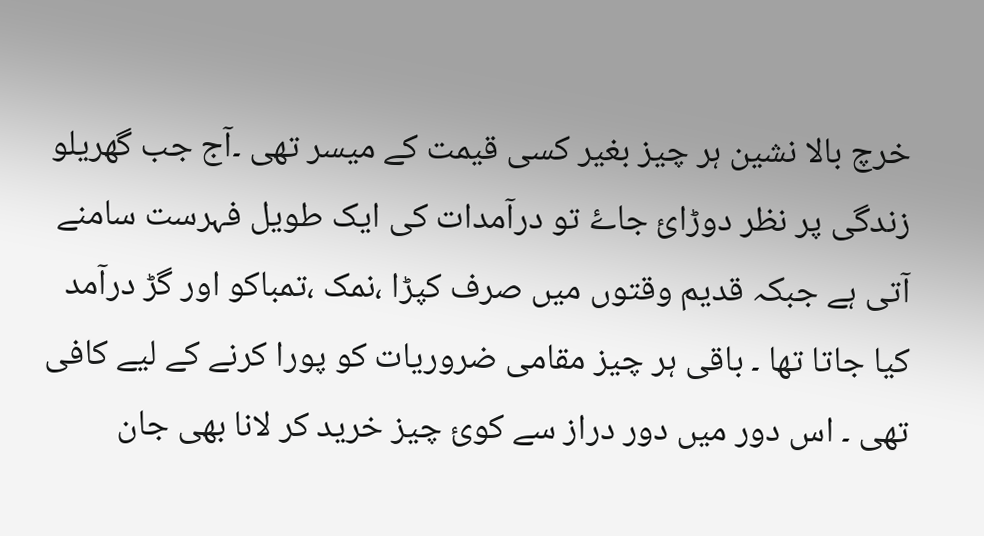خرچ بالا نشین ہر چیز بغیر کسی قیمت کے میسر تھی ۔آج جب گھریلو زندگی پر نظر دوڑائ جاۓ تو درآمدات کی ایک طویل فہرست سامنے آتی ہے جبکہ قدیم وقتوں میں صرف کپڑا ،نمک ،تمباکو اور گڑ درآمد کیا جاتا تھا ۔ باقی ہر چیز مقامی ضروریات کو پورا کرنے کے لیے کافی تھی ۔ اس دور میں دور دراز سے کوئ چیز خرید کر لانا بھی جان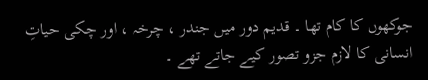جوکھوں کا کام تھا ۔ قدیم دور میں جندر ، چرخہ ، اور چکی حیاتِ انسانی کا لازم جزو تصور کیے جاتے تھے ۔